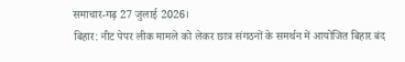समाचार-गढ़ 27 जुलाई 2026।
बिहार: नीट पेपर लीक मामले को लेकर छात्र संगठनों के समर्थन में आयोजित बिहार बंद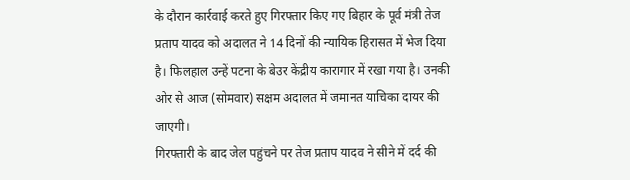के दौरान कार्रवाई करते हुए गिरफ्तार किए गए बिहार के पूर्व मंत्री तेज प्रताप यादव को अदालत ने 14 दिनों की न्यायिक हिरासत में भेज दिया है। फिलहाल उन्हें पटना के बेउर केंद्रीय कारागार में रखा गया है। उनकी ओर से आज (सोमवार) सक्षम अदालत में जमानत याचिका दायर की जाएगी।
गिरफ्तारी के बाद जेल पहुंचने पर तेज प्रताप यादव ने सीने में दर्द की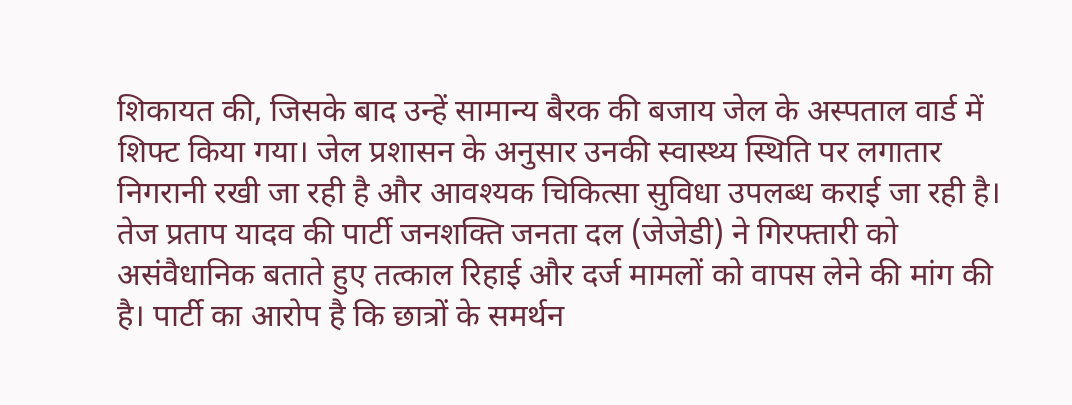शिकायत की, जिसके बाद उन्हें सामान्य बैरक की बजाय जेल के अस्पताल वार्ड में शिफ्ट किया गया। जेल प्रशासन के अनुसार उनकी स्वास्थ्य स्थिति पर लगातार निगरानी रखी जा रही है और आवश्यक चिकित्सा सुविधा उपलब्ध कराई जा रही है।
तेज प्रताप यादव की पार्टी जनशक्ति जनता दल (जेजेडी) ने गिरफ्तारी को असंवैधानिक बताते हुए तत्काल रिहाई और दर्ज मामलों को वापस लेने की मांग की है। पार्टी का आरोप है कि छात्रों के समर्थन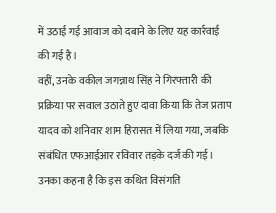में उठाई गई आवाज को दबाने के लिए यह कार्रवाई की गई है।
वहीं, उनके वकील जगन्नाथ सिंह ने गिरफ्तारी की प्रक्रिया पर सवाल उठाते हुए दावा किया कि तेज प्रताप यादव को शनिवार शाम हिरासत में लिया गया, जबकि संबंधित एफआईआर रविवार तड़के दर्ज की गई। उनका कहना है कि इस कथित विसंगति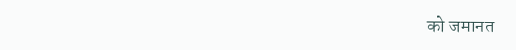को जमानत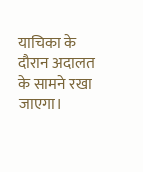याचिका के दौरान अदालत के सामने रखा जाएगा।